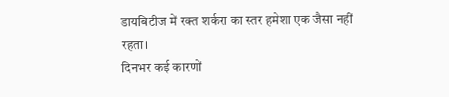डायबिटीज में रक्त शर्करा का स्तर हमेशा एक जैसा नहीं रहता।
दिनभर कई कारणों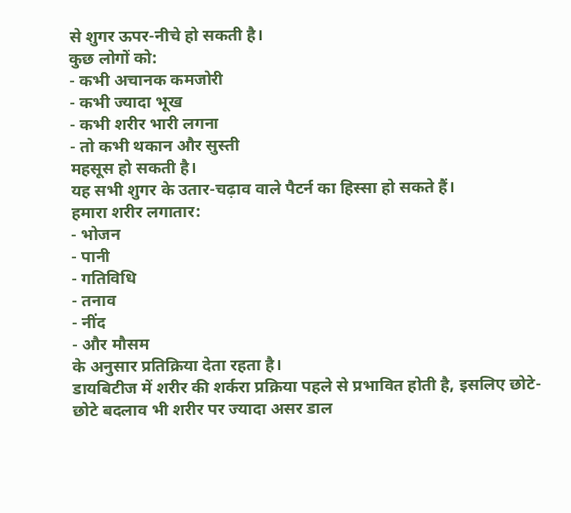से शुगर ऊपर-नीचे हो सकती है।
कुछ लोगों को:
- कभी अचानक कमजोरी
- कभी ज्यादा भूख
- कभी शरीर भारी लगना
- तो कभी थकान और सुस्ती
महसूस हो सकती है।
यह सभी शुगर के उतार-चढ़ाव वाले पैटर्न का हिस्सा हो सकते हैं।
हमारा शरीर लगातार:
- भोजन
- पानी
- गतिविधि
- तनाव
- नींद
- और मौसम
के अनुसार प्रतिक्रिया देता रहता है।
डायबिटीज में शरीर की शर्करा प्रक्रिया पहले से प्रभावित होती है, इसलिए छोटे-छोटे बदलाव भी शरीर पर ज्यादा असर डाल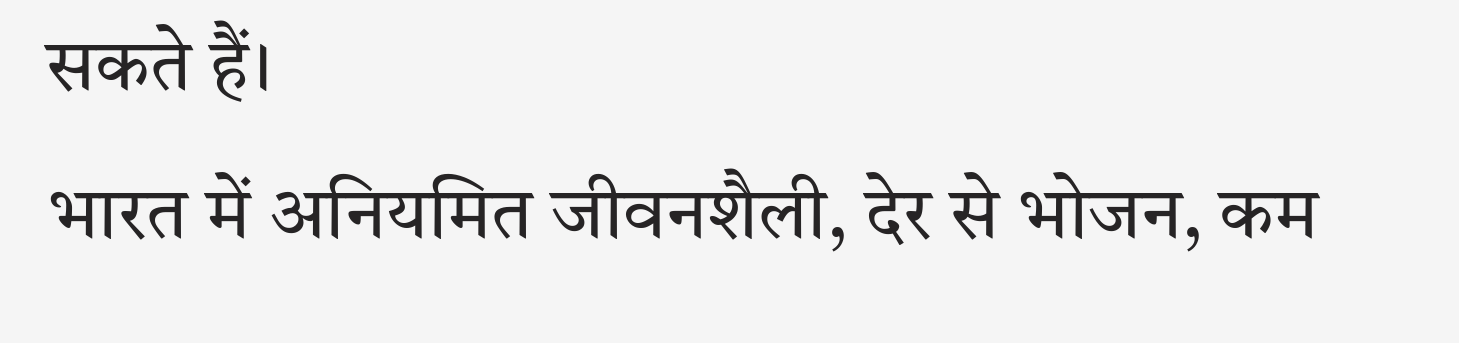सकते हैं।
भारत में अनियमित जीवनशैली, देर से भोजन, कम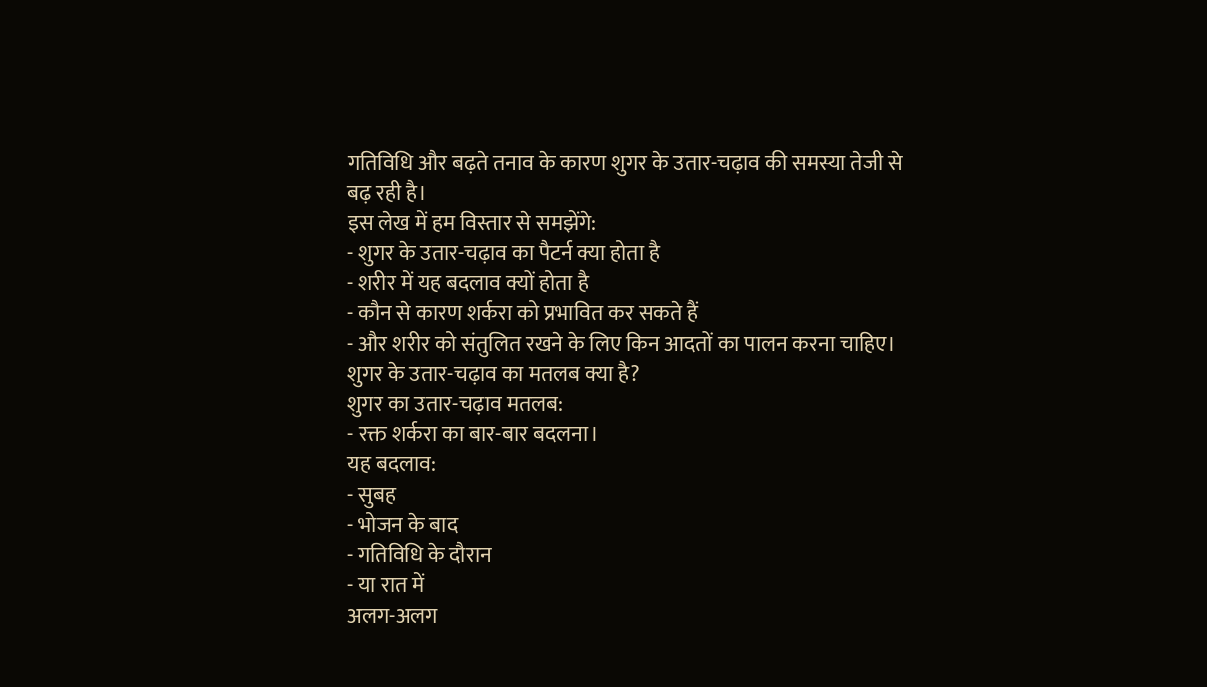गतिविधि और बढ़ते तनाव के कारण शुगर के उतार-चढ़ाव की समस्या तेजी से बढ़ रही है।
इस लेख में हम विस्तार से समझेंगे:
- शुगर के उतार-चढ़ाव का पैटर्न क्या होता है
- शरीर में यह बदलाव क्यों होता है
- कौन से कारण शर्करा को प्रभावित कर सकते हैं
- और शरीर को संतुलित रखने के लिए किन आदतों का पालन करना चाहिए।
शुगर के उतार-चढ़ाव का मतलब क्या है?
शुगर का उतार-चढ़ाव मतलब:
- रक्त शर्करा का बार-बार बदलना।
यह बदलाव:
- सुबह
- भोजन के बाद
- गतिविधि के दौरान
- या रात में
अलग-अलग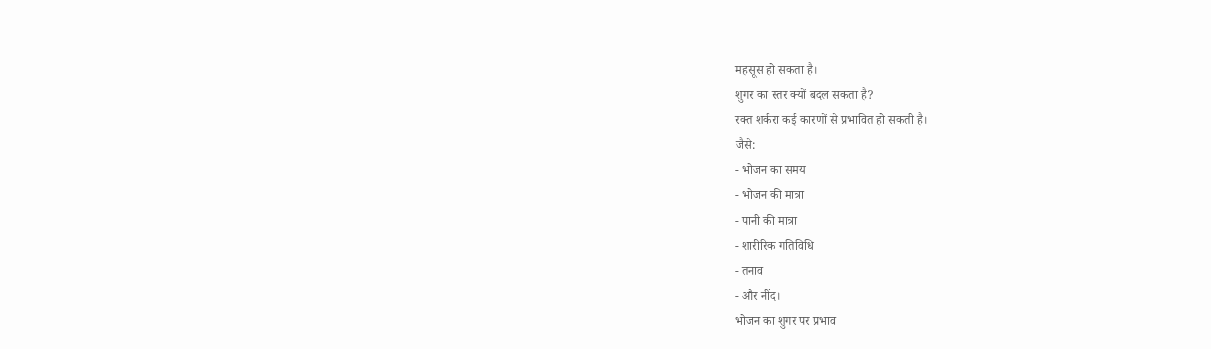महसूस हो सकता है।
शुगर का स्तर क्यों बदल सकता है?
रक्त शर्करा कई कारणों से प्रभावित हो सकती है।
जैसे:
- भोजन का समय
- भोजन की मात्रा
- पानी की मात्रा
- शारीरिक गतिविधि
- तनाव
- और नींद।
भोजन का शुगर पर प्रभाव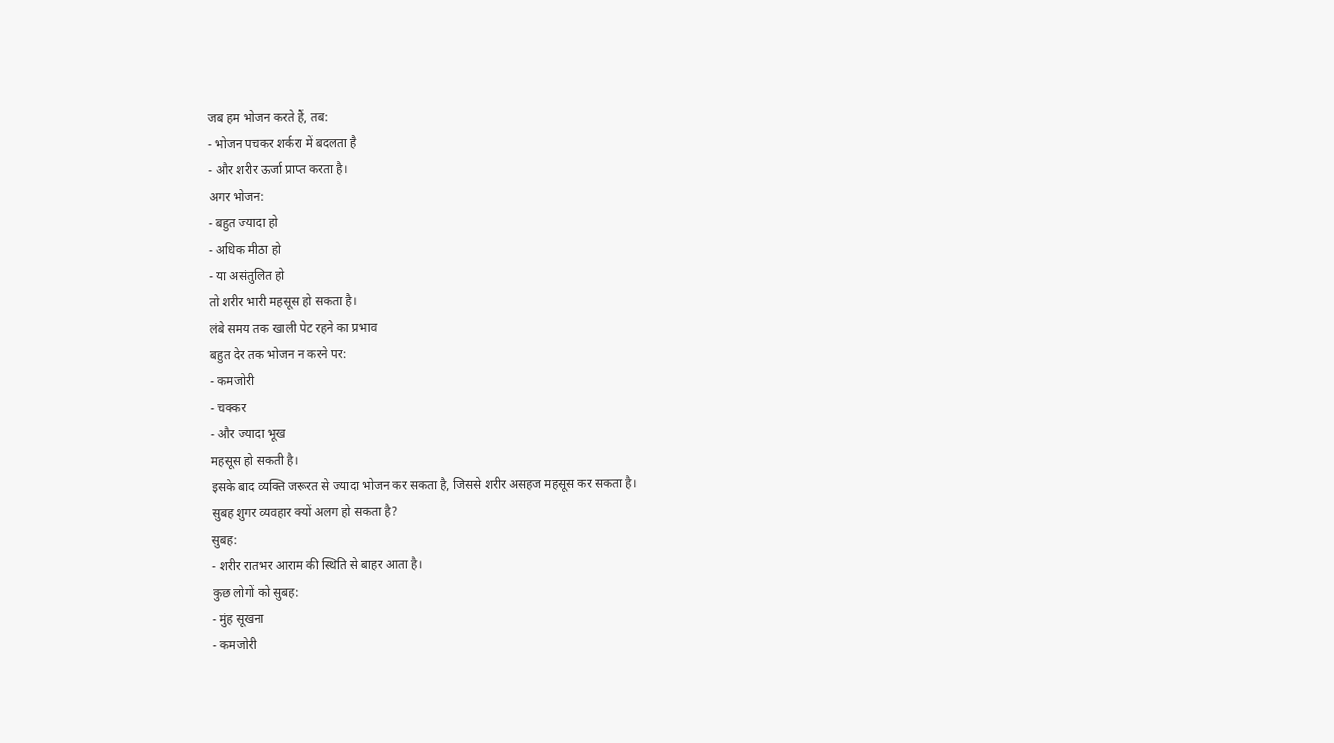जब हम भोजन करते हैं, तब:
- भोजन पचकर शर्करा में बदलता है
- और शरीर ऊर्जा प्राप्त करता है।
अगर भोजन:
- बहुत ज्यादा हो
- अधिक मीठा हो
- या असंतुलित हो
तो शरीर भारी महसूस हो सकता है।
लंबे समय तक खाली पेट रहने का प्रभाव
बहुत देर तक भोजन न करने पर:
- कमजोरी
- चक्कर
- और ज्यादा भूख
महसूस हो सकती है।
इसके बाद व्यक्ति जरूरत से ज्यादा भोजन कर सकता है, जिससे शरीर असहज महसूस कर सकता है।
सुबह शुगर व्यवहार क्यों अलग हो सकता है?
सुबह:
- शरीर रातभर आराम की स्थिति से बाहर आता है।
कुछ लोगों को सुबह:
- मुंह सूखना
- कमजोरी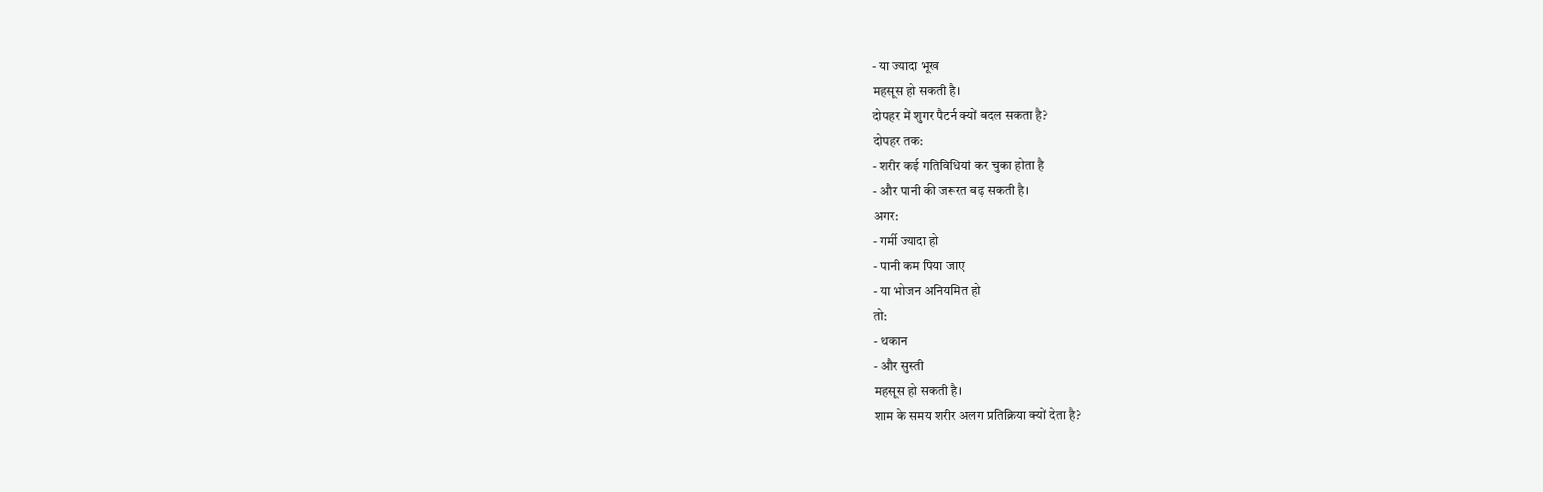- या ज्यादा भूख
महसूस हो सकती है।
दोपहर में शुगर पैटर्न क्यों बदल सकता है?
दोपहर तक:
- शरीर कई गतिविधियां कर चुका होता है
- और पानी की जरूरत बढ़ सकती है।
अगर:
- गर्मी ज्यादा हो
- पानी कम पिया जाए
- या भोजन अनियमित हो
तो:
- थकान
- और सुस्ती
महसूस हो सकती है।
शाम के समय शरीर अलग प्रतिक्रिया क्यों देता है?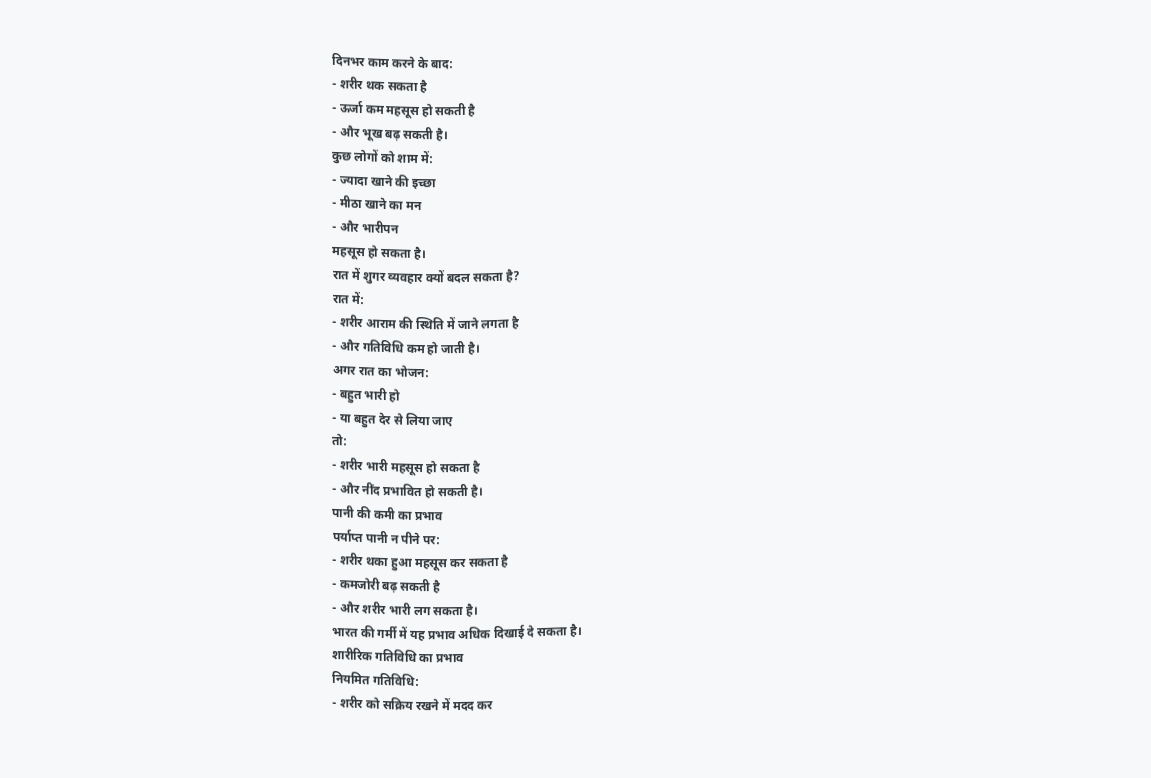दिनभर काम करने के बाद:
- शरीर थक सकता है
- ऊर्जा कम महसूस हो सकती है
- और भूख बढ़ सकती है।
कुछ लोगों को शाम में:
- ज्यादा खाने की इच्छा
- मीठा खाने का मन
- और भारीपन
महसूस हो सकता है।
रात में शुगर व्यवहार क्यों बदल सकता है?
रात में:
- शरीर आराम की स्थिति में जाने लगता है
- और गतिविधि कम हो जाती है।
अगर रात का भोजन:
- बहुत भारी हो
- या बहुत देर से लिया जाए
तो:
- शरीर भारी महसूस हो सकता है
- और नींद प्रभावित हो सकती है।
पानी की कमी का प्रभाव
पर्याप्त पानी न पीने पर:
- शरीर थका हुआ महसूस कर सकता है
- कमजोरी बढ़ सकती है
- और शरीर भारी लग सकता है।
भारत की गर्मी में यह प्रभाव अधिक दिखाई दे सकता है।
शारीरिक गतिविधि का प्रभाव
नियमित गतिविधि:
- शरीर को सक्रिय रखने में मदद कर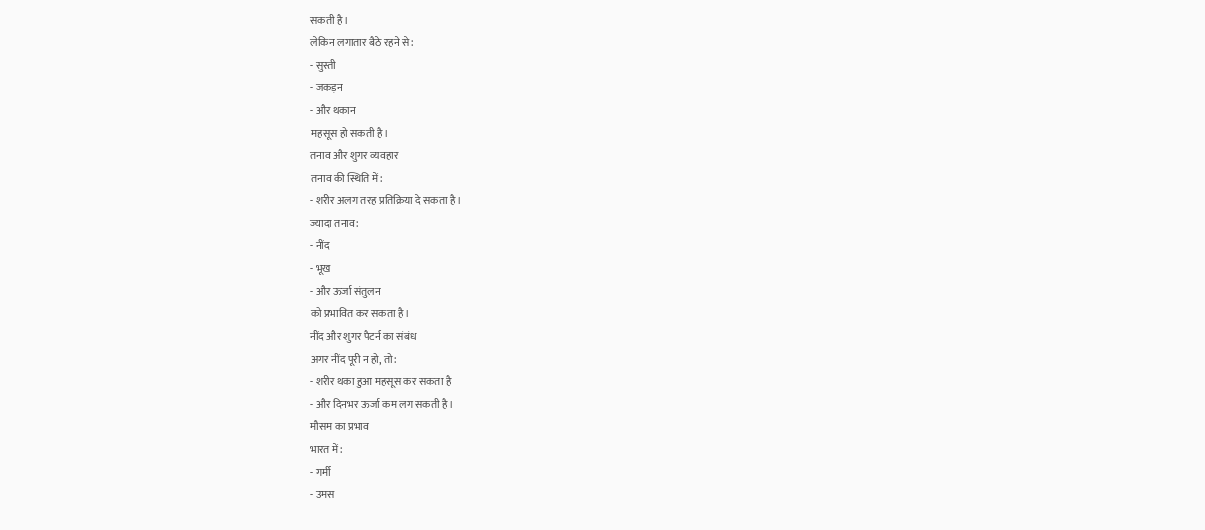सकती है।
लेकिन लगातार बैठे रहने से:
- सुस्ती
- जकड़न
- और थकान
महसूस हो सकती है।
तनाव और शुगर व्यवहार
तनाव की स्थिति में:
- शरीर अलग तरह प्रतिक्रिया दे सकता है।
ज्यादा तनाव:
- नींद
- भूख
- और ऊर्जा संतुलन
को प्रभावित कर सकता है।
नींद और शुगर पैटर्न का संबंध
अगर नींद पूरी न हो, तो:
- शरीर थका हुआ महसूस कर सकता है
- और दिनभर ऊर्जा कम लग सकती है।
मौसम का प्रभाव
भारत में:
- गर्मी
- उमस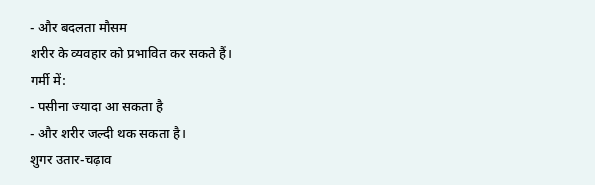- और बदलता मौसम
शरीर के व्यवहार को प्रभावित कर सकते हैं।
गर्मी में:
- पसीना ज्यादा आ सकता है
- और शरीर जल्दी थक सकता है।
शुगर उतार-चढ़ाव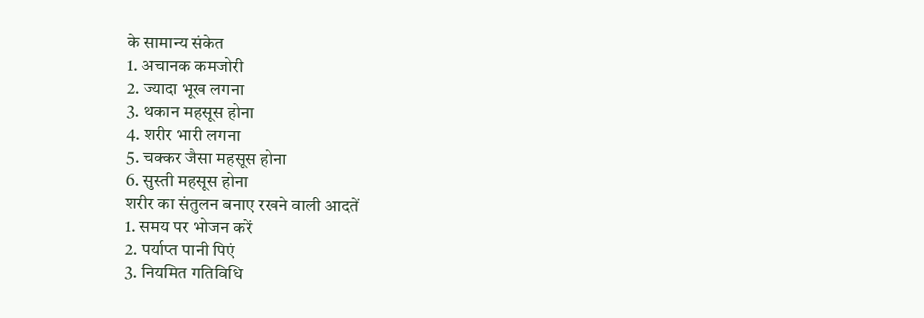के सामान्य संकेत
1. अचानक कमजोरी
2. ज्यादा भूख लगना
3. थकान महसूस होना
4. शरीर भारी लगना
5. चक्कर जैसा महसूस होना
6. सुस्ती महसूस होना
शरीर का संतुलन बनाए रखने वाली आदतें
1. समय पर भोजन करें
2. पर्याप्त पानी पिएं
3. नियमित गतिविधि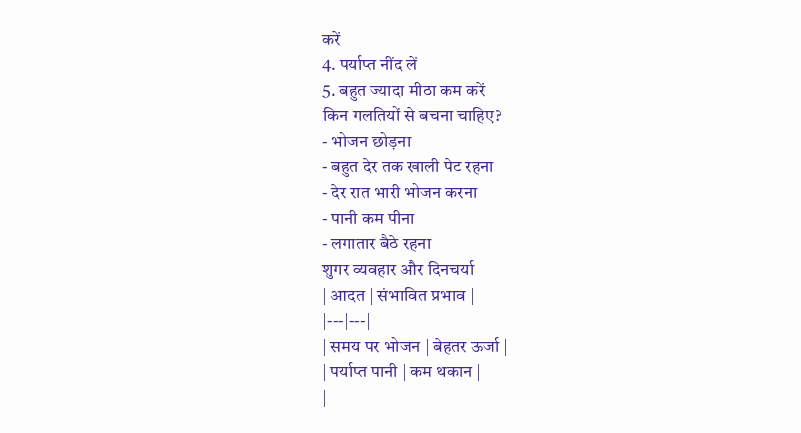करें
4. पर्याप्त नींद लें
5. बहुत ज्यादा मीठा कम करें
किन गलतियों से बचना चाहिए?
- भोजन छोड़ना
- बहुत देर तक खाली पेट रहना
- देर रात भारी भोजन करना
- पानी कम पीना
- लगातार बैठे रहना
शुगर व्यवहार और दिनचर्या
| आदत | संभावित प्रभाव |
|---|---|
| समय पर भोजन | बेहतर ऊर्जा |
| पर्याप्त पानी | कम थकान |
|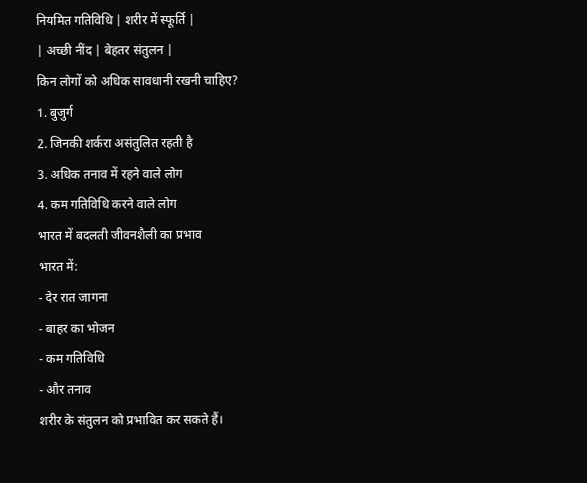नियमित गतिविधि | शरीर में स्फूर्ति |
| अच्छी नींद | बेहतर संतुलन |
किन लोगों को अधिक सावधानी रखनी चाहिए?
1. बुजुर्ग
2. जिनकी शर्करा असंतुलित रहती है
3. अधिक तनाव में रहने वाले लोग
4. कम गतिविधि करने वाले लोग
भारत में बदलती जीवनशैली का प्रभाव
भारत में:
- देर रात जागना
- बाहर का भोजन
- कम गतिविधि
- और तनाव
शरीर के संतुलन को प्रभावित कर सकते हैं।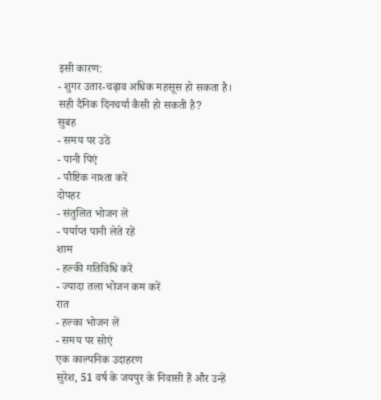इसी कारण:
- शुगर उतार-चढ़ाव अधिक महसूस हो सकता है।
सही दैनिक दिनचर्या कैसी हो सकती है?
सुबह
- समय पर उठें
- पानी पिएं
- पौष्टिक नाश्ता करें
दोपहर
- संतुलित भोजन लें
- पर्याप्त पानी लेते रहें
शाम
- हल्की गतिविधि करें
- ज्यादा तला भोजन कम करें
रात
- हल्का भोजन लें
- समय पर सोएं
एक काल्पनिक उदाहरण
सुरेश, 51 वर्ष के जयपुर के निवासी हैं और उन्हें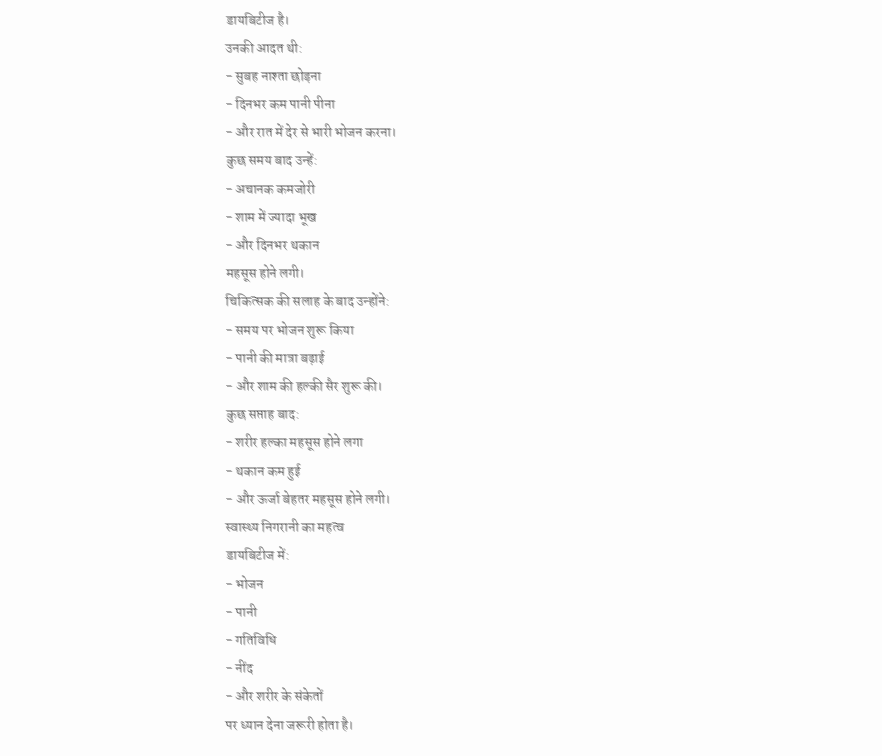डायबिटीज है।
उनकी आदत थी:
- सुबह नाश्ता छोड़ना
- दिनभर कम पानी पीना
- और रात में देर से भारी भोजन करना।
कुछ समय बाद उन्हें:
- अचानक कमजोरी
- शाम में ज्यादा भूख
- और दिनभर थकान
महसूस होने लगी।
चिकित्सक की सलाह के बाद उन्होंने:
- समय पर भोजन शुरू किया
- पानी की मात्रा बढ़ाई
- और शाम की हल्की सैर शुरू की।
कुछ सप्ताह बाद:
- शरीर हल्का महसूस होने लगा
- थकान कम हुई
- और ऊर्जा बेहतर महसूस होने लगी।
स्वास्थ्य निगरानी का महत्व
डायबिटीज में:
- भोजन
- पानी
- गतिविधि
- नींद
- और शरीर के संकेतों
पर ध्यान देना जरूरी होता है।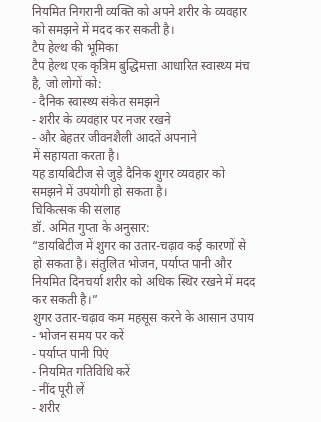नियमित निगरानी व्यक्ति को अपने शरीर के व्यवहार को समझने में मदद कर सकती है।
टैप हेल्थ की भूमिका
टैप हेल्थ एक कृत्रिम बुद्धिमत्ता आधारित स्वास्थ्य मंच है, जो लोगों को:
- दैनिक स्वास्थ्य संकेत समझने
- शरीर के व्यवहार पर नजर रखने
- और बेहतर जीवनशैली आदतें अपनाने
में सहायता करता है।
यह डायबिटीज से जुड़े दैनिक शुगर व्यवहार को समझने में उपयोगी हो सकता है।
चिकित्सक की सलाह
डॉ. अमित गुप्ता के अनुसार:
“डायबिटीज में शुगर का उतार-चढ़ाव कई कारणों से हो सकता है। संतुलित भोजन, पर्याप्त पानी और नियमित दिनचर्या शरीर को अधिक स्थिर रखने में मदद कर सकती है।”
शुगर उतार-चढ़ाव कम महसूस करने के आसान उपाय
- भोजन समय पर करें
- पर्याप्त पानी पिएं
- नियमित गतिविधि करें
- नींद पूरी लें
- शरीर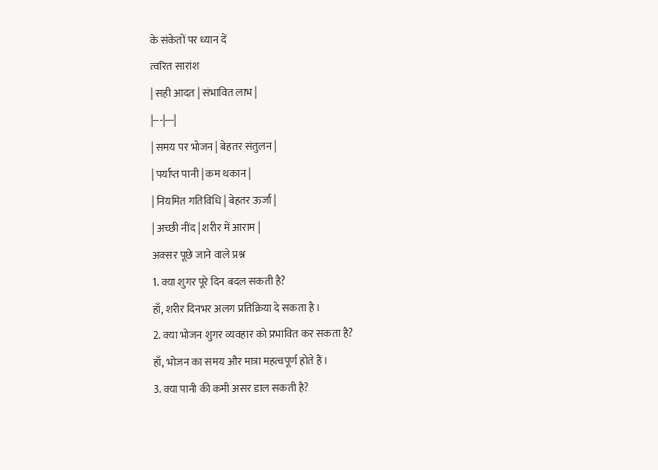के संकेतों पर ध्यान दें
त्वरित सारांश
| सही आदत | संभावित लाभ |
|---|---|
| समय पर भोजन | बेहतर संतुलन |
| पर्याप्त पानी | कम थकान |
| नियमित गतिविधि | बेहतर ऊर्जा |
| अच्छी नींद | शरीर में आराम |
अक्सर पूछे जाने वाले प्रश्न
1. क्या शुगर पूरे दिन बदल सकती है?
हाँ, शरीर दिनभर अलग प्रतिक्रिया दे सकता है।
2. क्या भोजन शुगर व्यवहार को प्रभावित कर सकता है?
हाँ, भोजन का समय और मात्रा महत्वपूर्ण होते हैं।
3. क्या पानी की कमी असर डाल सकती है?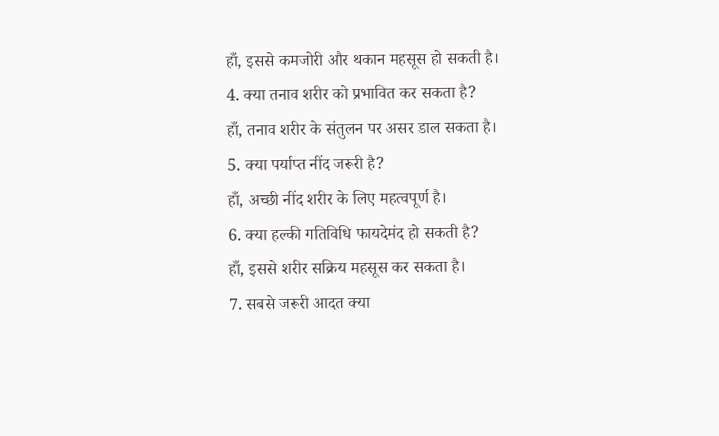हाँ, इससे कमजोरी और थकान महसूस हो सकती है।
4. क्या तनाव शरीर को प्रभावित कर सकता है?
हाँ, तनाव शरीर के संतुलन पर असर डाल सकता है।
5. क्या पर्याप्त नींद जरूरी है?
हाँ, अच्छी नींद शरीर के लिए महत्वपूर्ण है।
6. क्या हल्की गतिविधि फायदेमंद हो सकती है?
हाँ, इससे शरीर सक्रिय महसूस कर सकता है।
7. सबसे जरूरी आदत क्या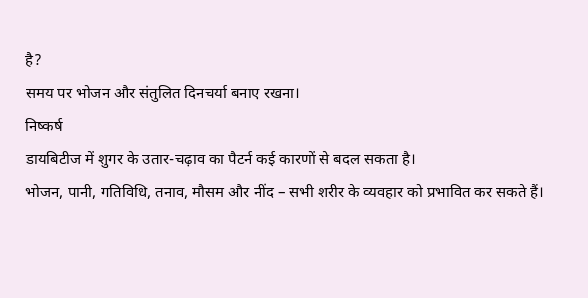है?
समय पर भोजन और संतुलित दिनचर्या बनाए रखना।
निष्कर्ष
डायबिटीज में शुगर के उतार-चढ़ाव का पैटर्न कई कारणों से बदल सकता है।
भोजन, पानी, गतिविधि, तनाव, मौसम और नींद – सभी शरीर के व्यवहार को प्रभावित कर सकते हैं।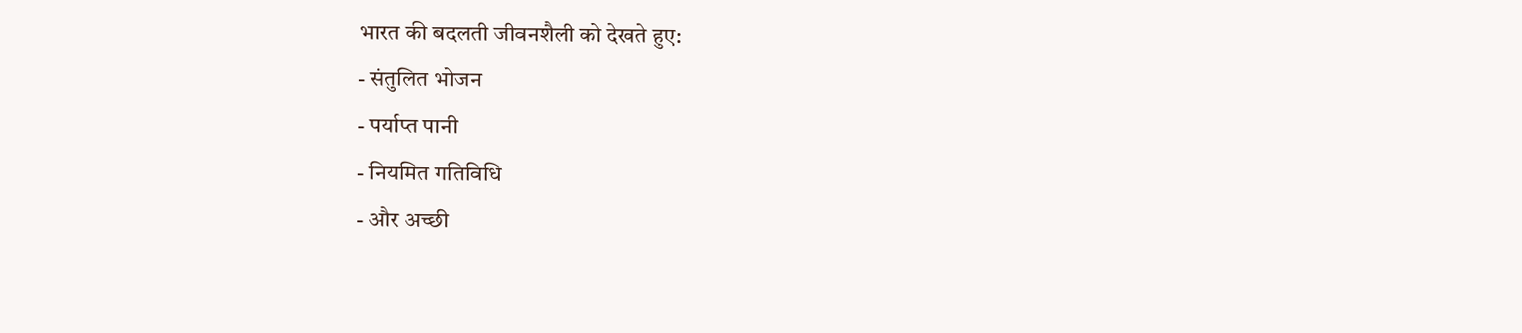भारत की बदलती जीवनशैली को देखते हुए:
- संतुलित भोजन
- पर्याप्त पानी
- नियमित गतिविधि
- और अच्छी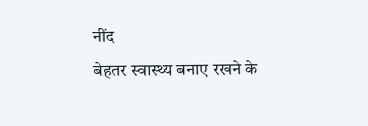नींद
बेहतर स्वास्थ्य बनाए रखने के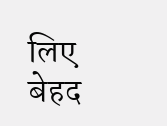लिए बेहद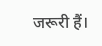जरूरी हैं।